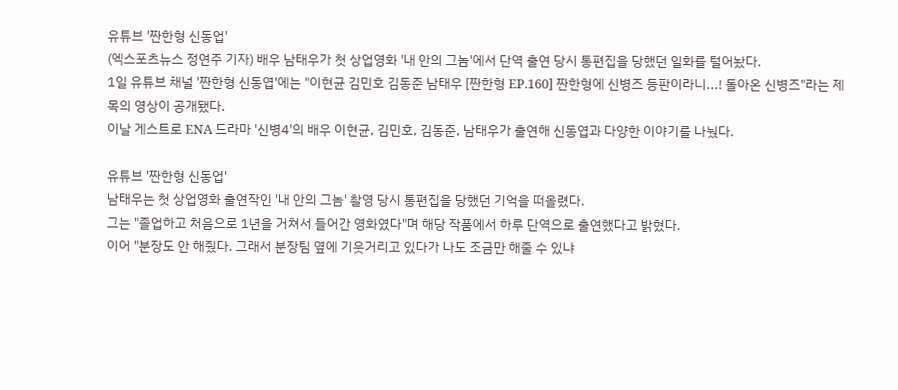유튜브 '짠한형 신동업'
(엑스포츠뉴스 정연주 기자) 배우 남태우가 첫 상업영화 '내 안의 그놈'에서 단역 출연 당시 통편집을 당했던 일화를 털어놨다.
1일 유튜브 채널 '짠한형 신동엽'에는 "이현균 김민호 김동준 남태우 [짠한형 EP.160] 짠한형에 신병즈 등판이라니...! 돌아온 신병즈"라는 제목의 영상이 공개됐다.
이날 게스트로 ENA 드라마 '신병4'의 배우 이현균, 김민호, 김동준, 남태우가 출연해 신동엽과 다양한 이야기를 나눴다.

유튜브 '짠한형 신동업'
남태우는 첫 상업영화 출연작인 '내 안의 그놈' 촬영 당시 통편집을 당했던 기억을 떠올렸다.
그는 "졸업하고 처음으로 1년을 거쳐서 들어간 영화였다"며 해당 작품에서 하루 단역으로 출연했다고 밝혔다.
이어 "분장도 안 해줬다. 그래서 분장팀 옆에 기웃거리고 있다가 나도 조금만 해줄 수 있냐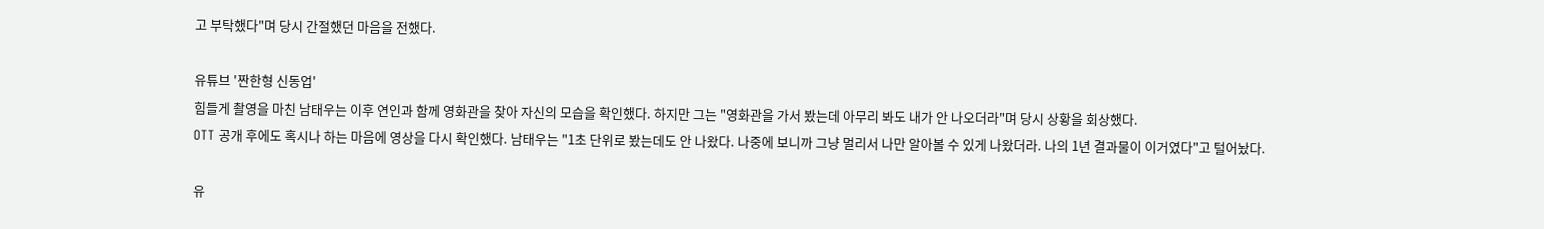고 부탁했다"며 당시 간절했던 마음을 전했다.

유튜브 '짠한형 신동업'
힘들게 촬영을 마친 남태우는 이후 연인과 함께 영화관을 찾아 자신의 모습을 확인했다. 하지만 그는 "영화관을 가서 봤는데 아무리 봐도 내가 안 나오더라"며 당시 상황을 회상했다.
OTT 공개 후에도 혹시나 하는 마음에 영상을 다시 확인했다. 남태우는 "1초 단위로 봤는데도 안 나왔다. 나중에 보니까 그냥 멀리서 나만 알아볼 수 있게 나왔더라. 나의 1년 결과물이 이거였다"고 털어놨다.

유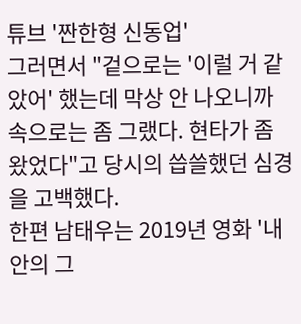튜브 '짠한형 신동업'
그러면서 "겉으로는 '이럴 거 같았어' 했는데 막상 안 나오니까 속으로는 좀 그랬다. 현타가 좀 왔었다"고 당시의 씁쓸했던 심경을 고백했다.
한편 남태우는 2019년 영화 '내 안의 그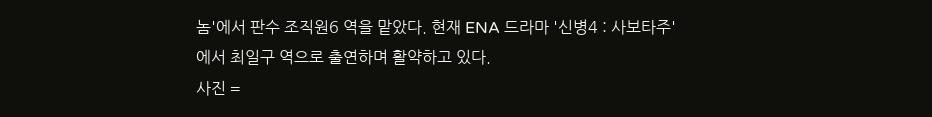놈'에서 판수 조직원6 역을 맡았다. 현재 ENA 드라마 '신병4 : 사보타주'에서 최일구 역으로 출연하며 활약하고 있다.
사진 =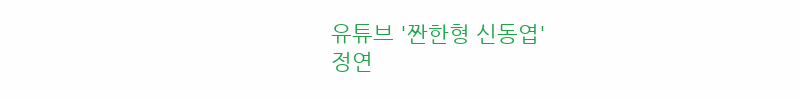유튜브 '짠한형 신동엽'
정연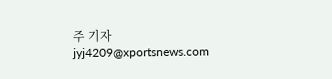주 기자 jyj4209@xportsnews.com